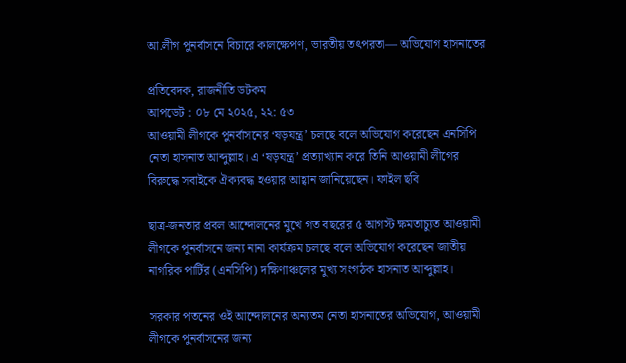আ.লীগ পুনর্বাসনে বিচারে কালক্ষেপণ, ভারতীয় তৎপরতা— অভিযোগ হাসনাতের

প্রতিবেদক, রাজনীতি ডটকম
আপডেট : ০৮ মে ২০২৫, ২২: ৫৩
আওয়ামী লীগকে পুনর্বাসনের ‘ষড়যন্ত্র’ চলছে বলে অভিযোগ করেছেন এনসিপি নেতা হাসনাত আব্দুল্লাহ। এ ‘ষড়যন্ত্র’ প্রত্যাখ্যান করে তিনি আওয়ামী লীগের বিরুদ্ধে সবাইকে ঐক্যবদ্ধ হওয়ার আহ্বান জানিয়েছেন। ফাইল ছবি

ছাত্র-জনতার প্রবল আন্দোলনের মুখে গত বছরের ৫ আগস্ট ক্ষমতাচ্যুত আওয়ামী লীগকে পুনর্বাসনে জন্য নানা কার্যক্রম চলছে বলে অভিযোগ করেছেন জাতীয় নাগরিক পার্টির (এনসিপি) দক্ষিণাঞ্চলের মুখ্য সংগঠক হাসনাত আব্দুল্লাহ।

সরকার পতনের ওই আন্দোলনের অন্যতম নেতা হাসনাতের অভিযোগ, আওয়ামী লীগকে পুনর্বাসনের জন্য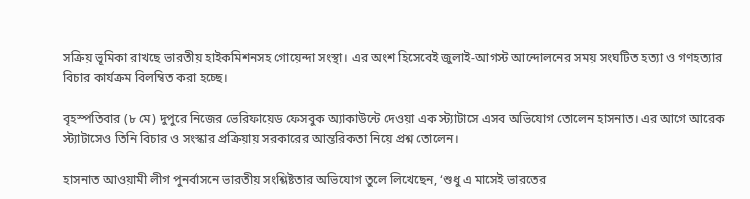সক্রিয় ভূমিকা রাখছে ভারতীয় হাইকমিশনসহ গোয়েন্দা সংস্থা। এর অংশ হিসেবেই জুলাই-আগস্ট আন্দোলনের সময় সংঘটিত হত্যা ও গণহত্যার বিচার কার্যক্রম বিলম্বিত করা হচ্ছে।

বৃহস্পতিবার (৮ মে) দুপুরে নিজের ভেরিফায়েড ফেসবুক অ্যাকাউন্টে দেওয়া এক স্ট্যাটাসে এসব অভিযোগ তোলেন হাসনাত। এর আগে আরেক স্ট্যাটাসেও তিনি বিচার ও সংস্কার প্রক্রিয়ায় সরকারের আন্তরিকতা নিয়ে প্রশ্ন তোলেন।

হাসনাত আওয়ামী লীগ পুনর্বাসনে ভারতীয় সংশ্লিষ্টতার অভিযোগ তুলে লিখেছেন, ‘শুধু এ মাসেই ভারতের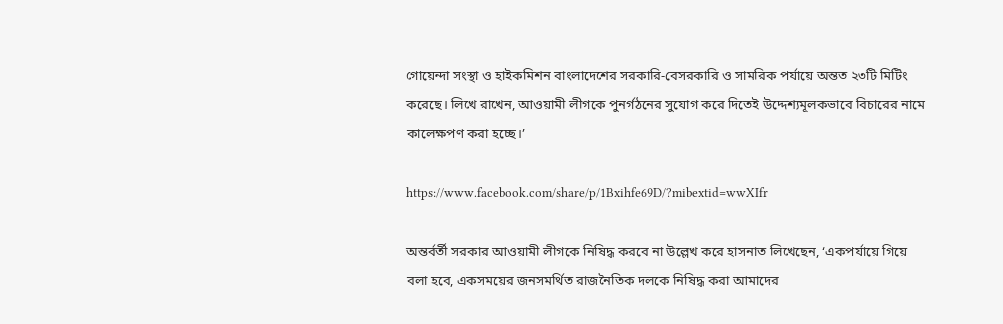গোয়েন্দা সংস্থা ও হাইকমিশন বাংলাদেশের সরকারি-বেসরকারি ও সামরিক পর্যায়ে অন্তত ২৩টি মিটিং করেছে। লিখে রাখেন, আওয়ামী লীগকে পুনর্গঠনের সুযোগ করে দিতেই উদ্দেশ্যমূলকভাবে বিচারের নামে কালেক্ষপণ করা হচ্ছে।’

https://www.facebook.com/share/p/1Bxihfe69D/?mibextid=wwXIfr

অন্তর্বর্তী সরকার আওয়ামী লীগকে নিষিদ্ধ করবে না উল্লেখ করে হাসনাত লিখেছেন, ‘একপর্যায়ে গিয়ে বলা হবে, একসময়ের জনসমর্থিত রাজনৈতিক দলকে নিষিদ্ধ করা আমাদের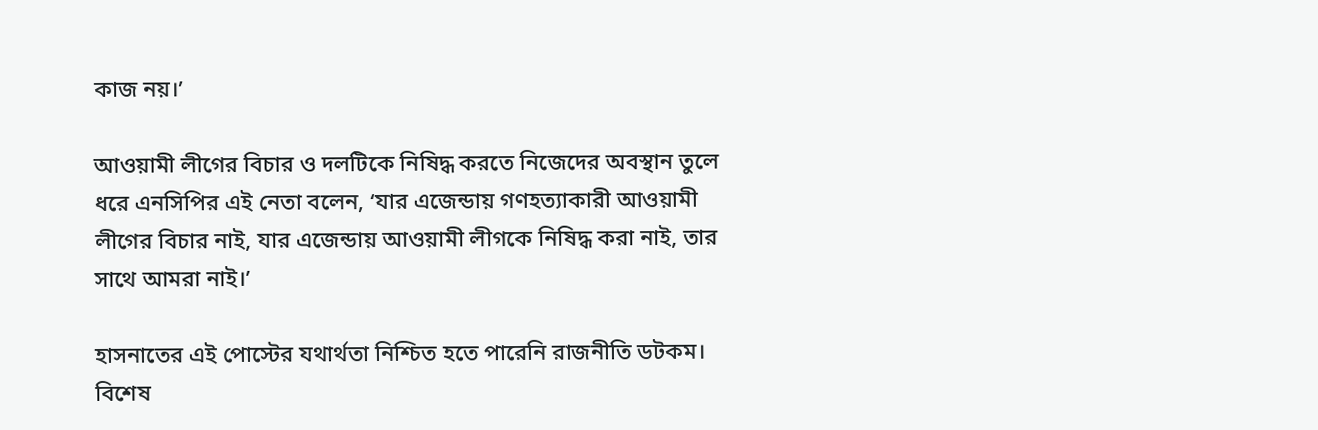কাজ নয়।’

আওয়ামী লীগের বিচার ও দলটিকে নিষিদ্ধ করতে নিজেদের অবস্থান তুলে ধরে এনসিপির এই নেতা বলেন, ‘যার এজেন্ডায় গণহত্যাকারী আওয়ামী লীগের বিচার নাই, যার এজেন্ডায় আওয়ামী লীগকে নিষিদ্ধ করা নাই, তার সাথে আমরা নাই।’

হাসনাতের এই পোস্টের যথার্থতা নিশ্চিত হতে পারেনি রাজনীতি ডটকম। বিশেষ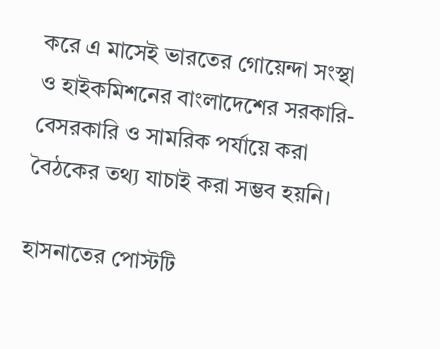করে এ মাসেই ভারতের গোয়েন্দা সংস্থা ও হাইকমিশনের বাংলাদেশের সরকারি-বেসরকারি ও সামরিক পর্যায়ে করা বৈঠকের তথ্য যাচাই করা সম্ভব হয়নি।

হাসনাতের পোস্টটি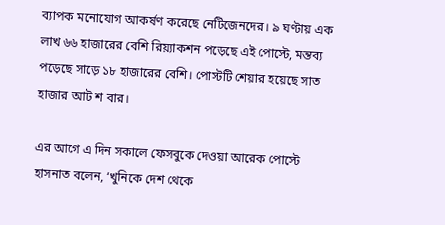ব্যাপক মনোযোগ আকর্ষণ করেছে নেটিজেনদের। ৯ ঘণ্টায় এক লাখ ৬৬ হাজারের বেশি রিয়্যাকশন পড়েছে এই পোস্টে, মন্তব্য পড়েছে সাড়ে ১৮ হাজারের বেশি। পোস্টটি শেয়ার হয়েছে সাত হাজার আট শ বার।

এর আগে এ দিন সকালে ফেসবুকে দেওয়া আরেক পোস্টে হাসনাত বলেন, ‘খুনিকে দেশ থেকে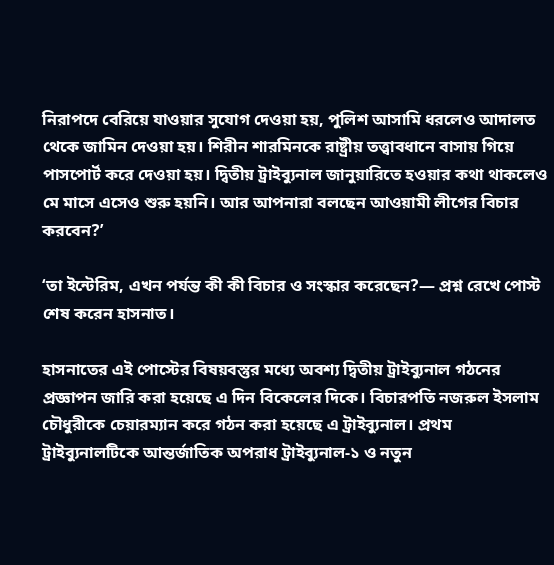নিরাপদে বেরিয়ে যাওয়ার সুযোগ দেওয়া হয়, পুলিশ আসামি ধরলেও আদালত থেকে জামিন দেওয়া হয়। শিরীন শারমিনকে রাষ্ট্রীয় তত্ত্বাবধানে বাসায় গিয়ে পাসপোর্ট করে দেওয়া হয়। দ্বিতীয় ট্রাইব্যুনাল জানুয়ারিতে হওয়ার কথা থাকলেও মে মাসে এসেও শুরু হয়নি। আর আপনারা বলছেন আওয়ামী লীগের বিচার করবেন?’

‘তা ইন্টেরিম, এখন পর্যন্ত কী কী বিচার ও সংস্কার করেছেন?— প্রশ্ন রেখে পোস্ট শেষ করেন হাসনাত।

হাসনাতের এই পোস্টের বিষয়বস্তুর মধ্যে অবশ্য দ্বিতীয় ট্রাইব্যুনাল গঠনের প্রজ্ঞাপন জারি করা হয়েছে এ দিন বিকেলের দিকে। বিচারপতি নজরুল ইসলাম চৌধুরীকে চেয়ারম্যান করে গঠন করা হয়েছে এ ট্রাইব্যুনাল। প্রথম ট্রাইব্যুনালটিকে আন্তর্জাতিক অপরাধ ট্রাইব্যুনাল-১ ও নতুন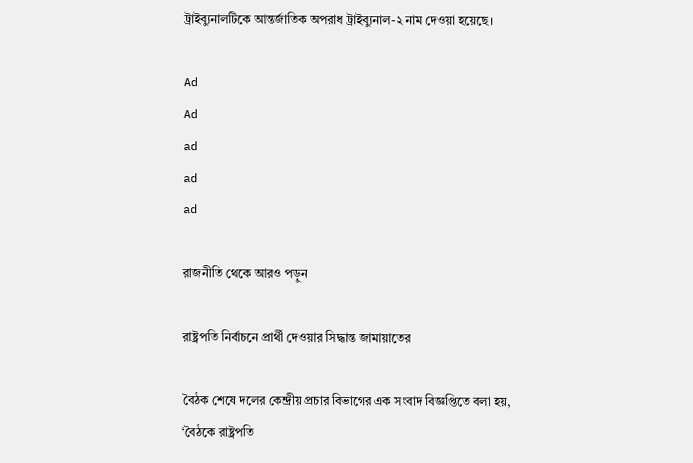ট্রাইব্যুনালটিকে আন্তর্জাতিক অপরাধ ট্রাইব্যুনাল-২ নাম দেওয়া হয়েছে।

Ad
Ad
ad
ad
ad

রাজনীতি থেকে আরও পড়ুন

রাষ্ট্রপতি নির্বাচনে প্রার্থী দেওয়ার সিদ্ধান্ত জামায়াতের

বৈঠক শেষে দলের কেন্দ্রীয় প্রচার বিভাগের এক সংবাদ বিজ্ঞপ্তিতে বলা হয়, ‘বৈঠকে রাষ্ট্রপতি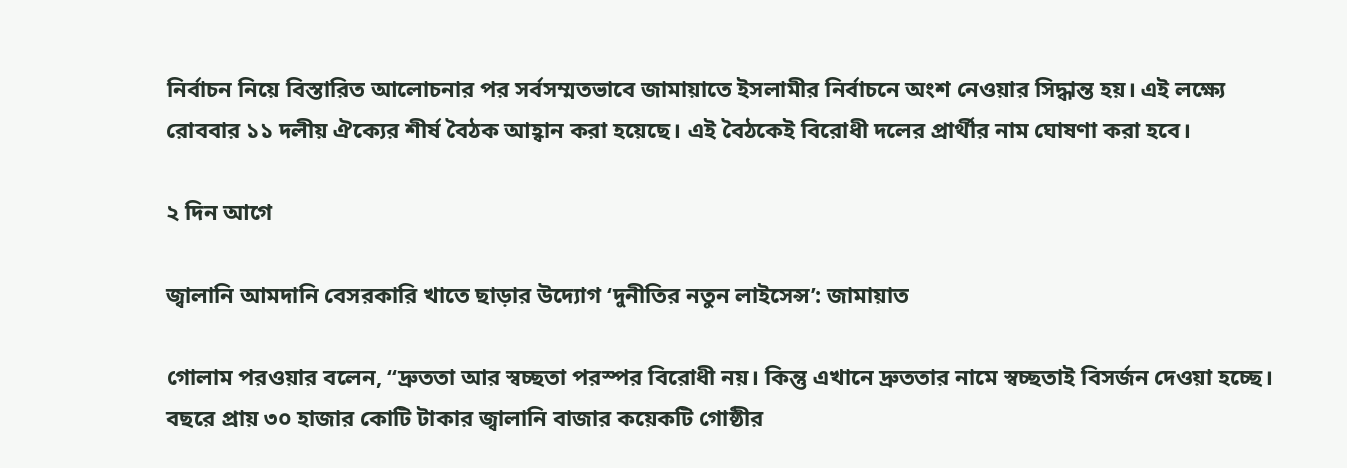নির্বাচন নিয়ে বিস্তারিত আলোচনার পর সর্বসম্মতভাবে জামায়াতে ইসলামীর নির্বাচনে অংশ নেওয়ার সিদ্ধান্ত হয়। এই লক্ষ্যে রোববার ১১ দলীয় ঐক্যের শীর্ষ বৈঠক আহ্বান করা হয়েছে। এই বৈঠকেই বিরোধী দলের প্রার্থীর নাম ঘোষণা করা হবে।

২ দিন আগে

জ্বালানি আমদানি বেসরকারি খাতে ছাড়ার উদ্যোগ ‘দুনীতির নতুন লাইসেন্স’: জামায়াত

গোলাম পরওয়ার বলেন, “দ্রুততা আর স্বচ্ছতা পরস্পর বিরোধী নয়। কিন্তু এখানে দ্রুততার নামে স্বচ্ছতাই বিসর্জন দেওয়া হচ্ছে। বছরে প্রায় ৩০ হাজার কোটি টাকার জ্বালানি বাজার কয়েকটি গোষ্ঠীর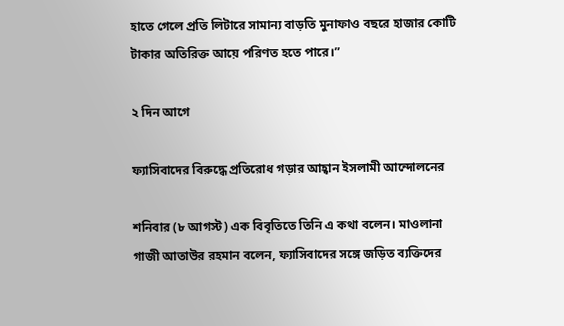হাতে গেলে প্রতি লিটারে সামান্য বাড়তি মুনাফাও বছরে হাজার কোটি টাকার অতিরিক্ত আয়ে পরিণত হতে পারে।”

২ দিন আগে

ফ্যাসিবাদের বিরুদ্ধে প্রতিরোধ গড়ার আহ্বান ইসলামী আন্দোলনের

শনিবার (৮ আগস্ট) এক বিবৃতিতে তিনি এ কথা বলেন। মাওলানা গাজী আতাউর রহমান বলেন, ফ্যাসিবাদের সঙ্গে জড়িত ব্যক্তিদের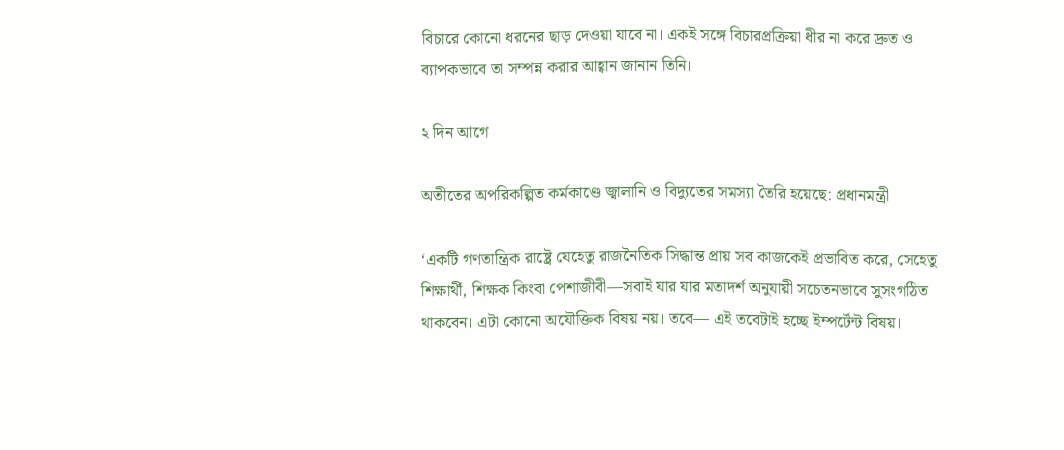বিচারে কোনো ধরনের ছাড় দেওয়া যাবে না। একই সঙ্গে বিচারপ্রক্রিয়া ধীর না করে দ্রুত ও ব্যাপকভাবে তা সম্পন্ন করার আহ্বান জানান তিনি।

২ দিন আগে

অতীতের অপরিকল্পিত কর্মকাণ্ডে জ্বালানি ও বিদ্যুতের সমস্যা তৈরি হয়েছে: প্রধানমন্ত্রী

‘একটি গণতান্ত্রিক রাষ্ট্রে যেহেতু রাজনৈতিক সিদ্ধান্ত প্রায় সব কাজকেই প্রভাবিত করে, সেহেতু শিক্ষার্থী, শিক্ষক কিংবা পেশাজীবী—সবাই যার যার মতাদর্শ অনুযায়ী সচেতনভাবে সুসংগঠিত থাকবেন। এটা কোনো অযৌক্তিক বিষয় নয়। তবে— এই তবেটাই হচ্ছে ইম্পর্টেন্ট বিষয়।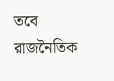তবে রাজনৈতিক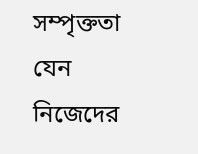সম্পৃক্ততা যেন নিজেদের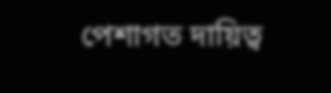পেশাগত দায়িত্ব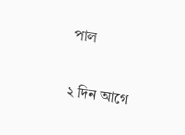পাল

২ দিন আগে